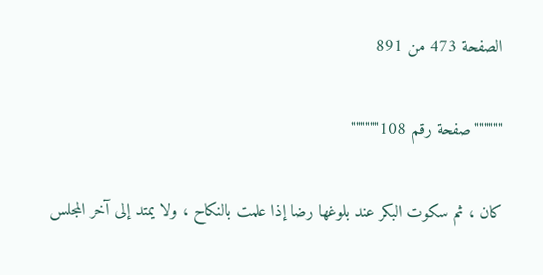الصفحة 473 من 891

""""""صفحة رقم 108""""""

كان ، ثم سكوت البكر عند بلوغها رضا إذا علمت بالنكاح ، ولا يمتد إلى آخر المجلس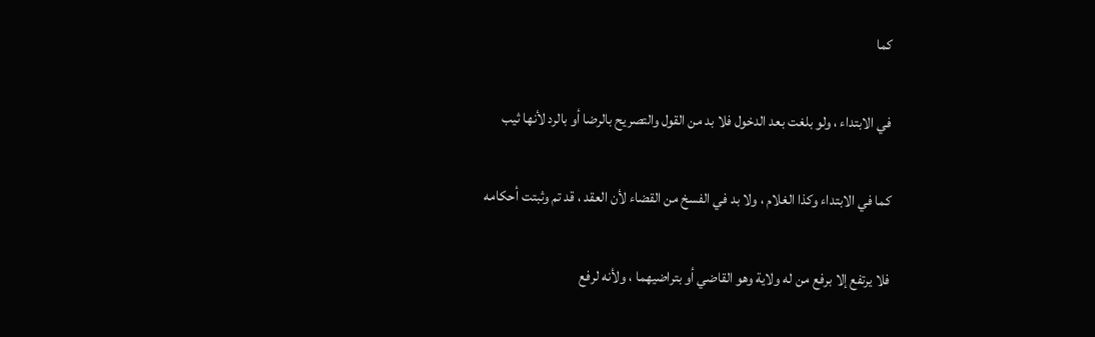كما

في الابتداء ، ولو بلغت بعد الدخول فلا بد من القول والتصريح بالرضا أو بالرد لأنها ثيب

كما في الابتداء وكذا الغلام ، ولا بد في الفسخ من القضاء لأن العقد ، قد تم وثبتت أحكامه

فلا يرتفع إلا برفع من له ولاية وهو القاضي أو بتراضيهما ، ولأنه لرفع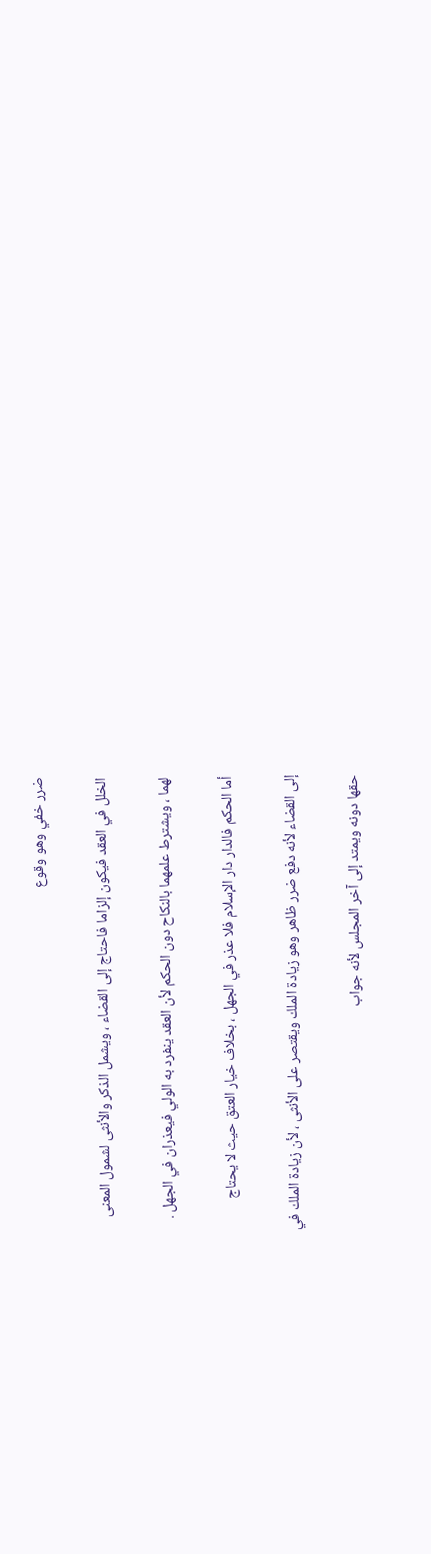ضرر خفي وهو وقوع

الخلل في العقد فيكون إلزاما فاحتاج إلى القضاء ، ويشمل الذكر والأنثى لشمول المعنى

لهما ، ويشترط علمهما بالنكاح دون الحكم لأن العقد ينفرد به الولي فيعذران في الجهل .

أما الحكم فالدار دار الإسلام فلا عذر في الجهل ، بخلاف خيار العتق حيث لا يحتاج

إلى القضاء لأنه دفع ضرر ظاهر وهو زيادة الملك ويقتصر على الأنثى ، لأن زيادة الملك في

حقها دونه ويمتد إلى آخر المجلس لأنه جواب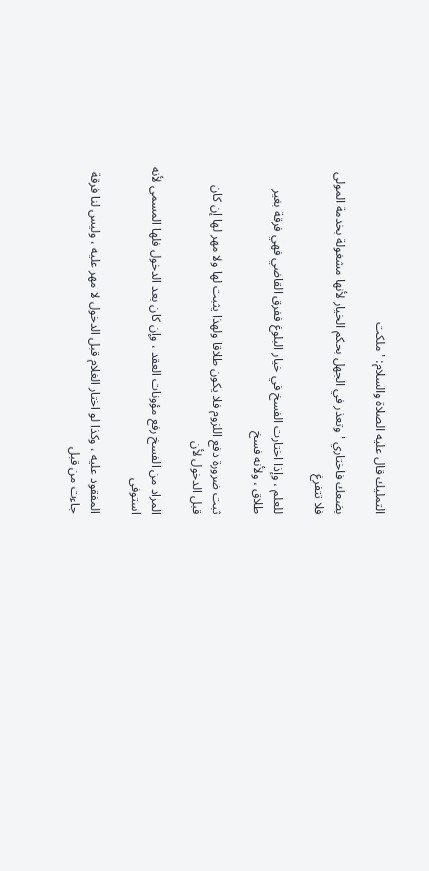التمليك قال عليه الصلاة والسلام: ' ملكت

بضعك فاختاري ' وتعذر في الجهل بحكم الخيار لأنها مشغولة بخدمة المولى فلا تتفرغ

للعلم ، وإذا اختارت الفسخ في خيار البلوغ ففرق القاضي فهي فرقة بغير طلاق ، ولأنه فسخ

ثبت ضرورة دفع اللزوم فلا يكون طلاقا ولهذا يثبت لها ولا مهر لها إن كان قبل الدخول لأن

المراد من الفسخ رفع مؤونات العقد ، وإن كان بعد الدخول فلها المسمى لأنه استوفى

المفقود عليه ، وكذا لو اختار الغلام قبل الدخول لا مهر عليه ، وليس لنا فرقة جاءت من قبل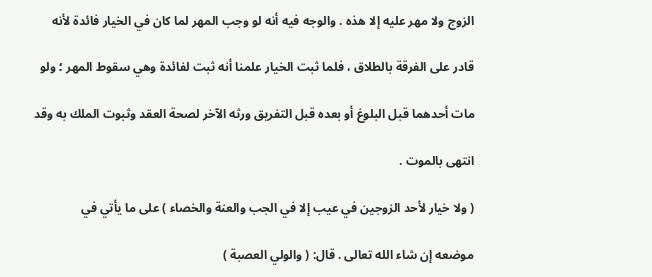الزوج ولا مهر عليه إلا هذه . والوجه فيه أنه لو وجب المهر لما كان في الخيار فائدة لأنه

قادر على الفرقة بالطلاق ، فلما ثبت الخيار علمنا أنه ثبت لفائدة وهي سقوط المهر ؛ ولو

مات أحدهما قبل البلوغ أو بعده قبل التفريق ورثه الآخر لصحة العقد وثبوت الملك به وقد

انتهى بالموت .

( ولا خيار لأحد الزوجين في عيب إلا في الجب والعنة والخصاء ) على ما يأتي في

موضعه إن شاء الله تعالى . قال: ( والولي العصبة )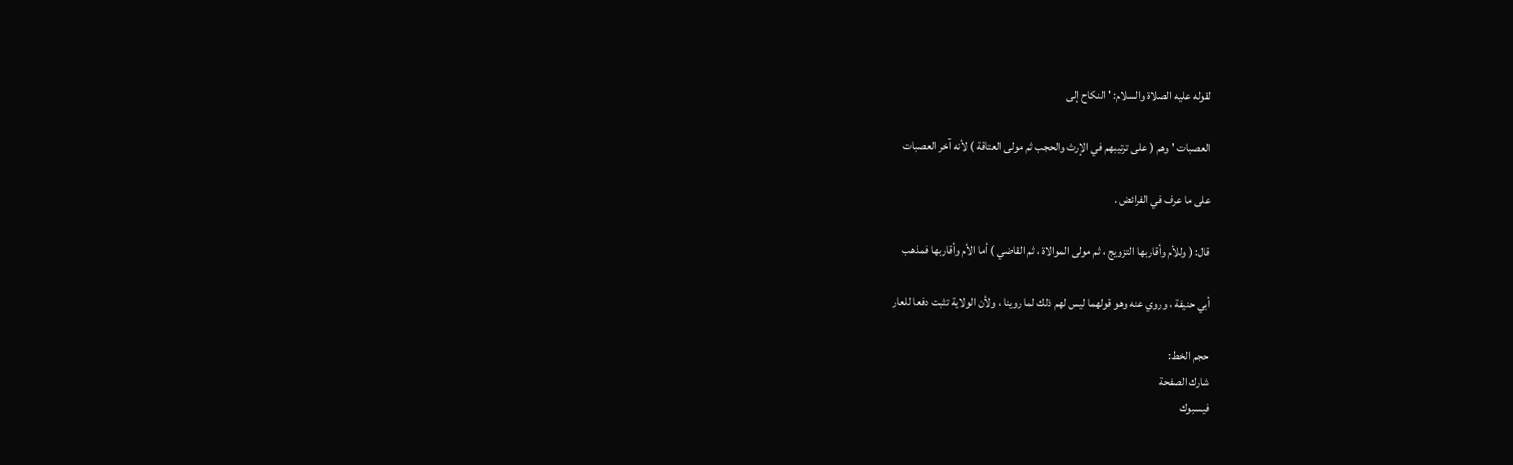لقوله عليه الصلاة والسلام: ' النكاح إلى

العصبات ' وهم ( على ترتيبهم في الإرث والحجب ثم مولى العتاقة ) لأنه آخر العصبات

على ما عرف في الفرائض .

قال: ( وللأم وأقاربها التزويج ، ثم مولى الموالاة ، ثم القاضي ) أما الأم وأقاربها فمذهب

أبي حنيفة ، وروي عنه وهو قولهما ليس لهم ذلك لما روينا ، ولأن الولاية تثبت دفعا للعار

حجم الخط:
شارك الصفحة
فيسبوك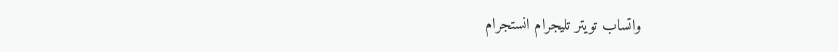واتساب تويتر تليجرام انستجرام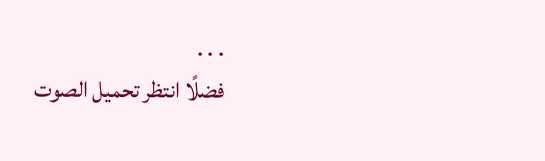. . .
فضلًا انتظر تحميل الصوت